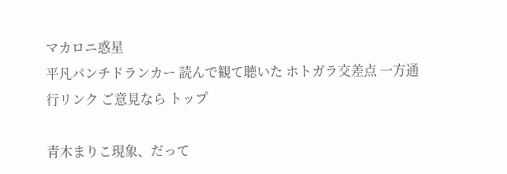マカロニ惑星
平凡パンチドランカー 読んで観て聴いた ホトガラ交差点 一方通行リンク ご意見なら トップ

青木まりこ現象、だって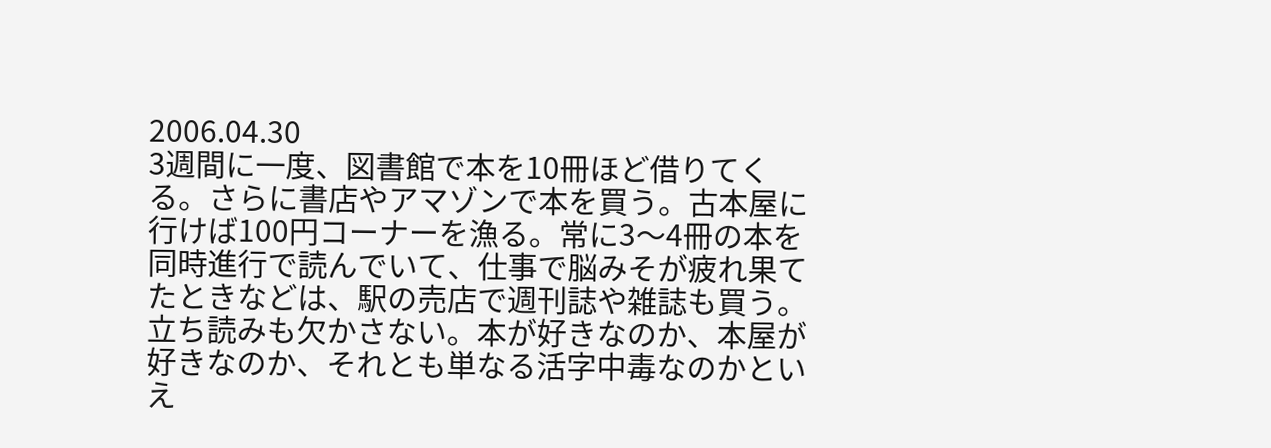2006.04.30
3週間に一度、図書館で本を10冊ほど借りてくる。さらに書店やアマゾンで本を買う。古本屋に行けば100円コーナーを漁る。常に3〜4冊の本を同時進行で読んでいて、仕事で脳みそが疲れ果てたときなどは、駅の売店で週刊誌や雑誌も買う。立ち読みも欠かさない。本が好きなのか、本屋が好きなのか、それとも単なる活字中毒なのかといえ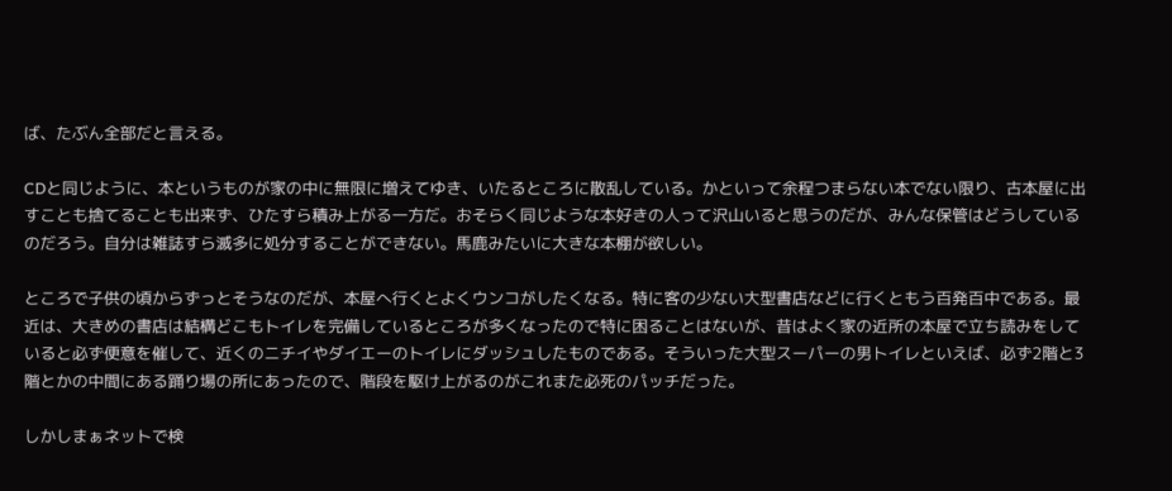ば、たぶん全部だと言える。

CDと同じように、本というものが家の中に無限に増えてゆき、いたるところに散乱している。かといって余程つまらない本でない限り、古本屋に出すことも捨てることも出来ず、ひたすら積み上がる一方だ。おそらく同じような本好きの人って沢山いると思うのだが、みんな保管はどうしているのだろう。自分は雑誌すら滅多に処分することができない。馬鹿みたいに大きな本棚が欲しい。

ところで子供の頃からずっとそうなのだが、本屋へ行くとよくウンコがしたくなる。特に客の少ない大型書店などに行くともう百発百中である。最近は、大きめの書店は結構どこもトイレを完備しているところが多くなったので特に困ることはないが、昔はよく家の近所の本屋で立ち読みをしていると必ず便意を催して、近くのニチイやダイエーのトイレにダッシュしたものである。そういった大型スーパーの男トイレといえば、必ず2階と3階とかの中間にある踊り場の所にあったので、階段を駆け上がるのがこれまた必死のパッチだった。

しかしまぁネットで検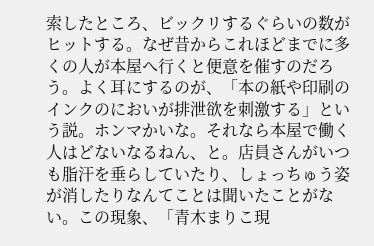索したところ、ビックリするぐらいの数がヒットする。なぜ昔からこれほどまでに多くの人が本屋へ行くと便意を催すのだろう。よく耳にするのが、「本の紙や印刷のインクのにおいが排泄欲を刺激する」という説。ホンマかいな。それなら本屋で働く人はどないなるねん、と。店員さんがいつも脂汗を垂らしていたり、しょっちゅう姿が消したりなんてことは聞いたことがない。この現象、「青木まりこ現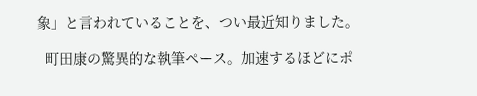象」と言われていることを、つい最近知りました。

  町田康の驚異的な執筆ペース。加速するほどにポ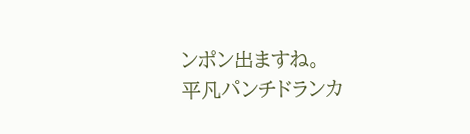ンポン出ますね。
平凡パンチドランカ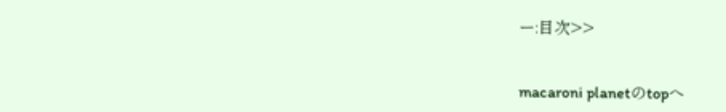ー:目次>>


macaroni planetのtopへ